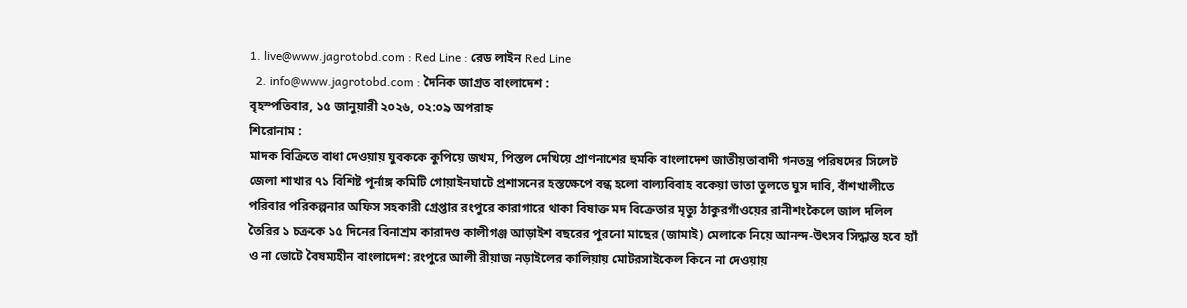1. live@www.jagrotobd.com : Red Line : রেড লাইন Red Line
  2. info@www.jagrotobd.com : দৈনিক জাগ্রত বাংলাদেশ :
বৃহস্পতিবার, ১৫ জানুয়ারী ২০২৬, ০২:০৯ অপরাহ্ন
শিরোনাম :
মাদক বিক্রিতে বাধা দেওয়ায় যুবককে কুপিয়ে জখম, পিস্তল দেখিয়ে প্রাণনাশের হুমকি বাংলাদেশ জাতীয়তাবাদী গনতন্ত্র পরিষদের সিলেট জেলা শাখার ৭১ বিশিষ্ট পূর্নাঙ্গ কমিটি গোয়াইনঘাটে প্রশাসনের হস্তক্ষেপে বন্ধ হলো বাল্যবিবাহ বকেয়া ভাতা তুলতে ঘুস দাবি, বাঁশখালীতে পরিবার পরিকল্পনার অফিস সহকারী গ্রেপ্তার রংপুরে কারাগারে থাকা বিষাক্ত মদ বিক্রেতার মৃত্যু ঠাকুরগাঁওয়ের রানীশংকৈলে জাল দলিল তৈরির ১ চক্রকে ১৫ দিনের বিনাশ্রম কারাদণ্ড কালীগঞ্জ আড়াইশ বছরের পুরনো মাছের (জামাই) মেলাকে নিয়ে আনন্দ-উৎসব সিদ্ধান্ত হবে হ্যাঁ ও না ভোটে বৈষম্যহীন বাংলাদেশ: রংপুরে আলী রীয়াজ নড়াইলের কালিয়ায় মোটরসাইকেল কিনে না দেওয়ায়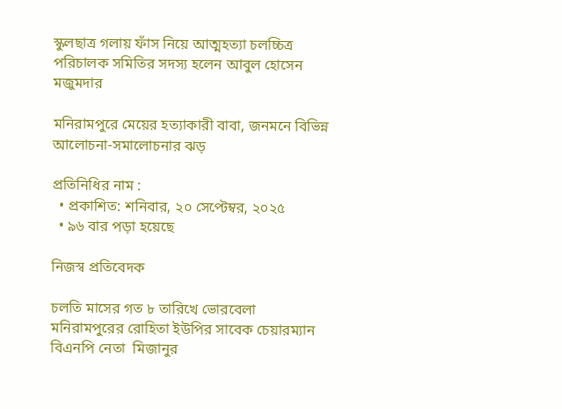স্কুলছাত্র গলায় ফাঁস নিয়ে আত্মহত্যা চলচ্চিত্র পরিচালক সমিতির সদস্য হলেন আবুল হোসেন মজুমদার

মনিরামপুরে মেয়ের হত্যাকারী বাবা, জনমনে বিভিন্ন আলোচনা-সমালোচনার ঝড়

প্রতিনিধির নাম :
  • প্রকাশিত: শনিবার, ২০ সেপ্টেম্বর, ২০২৫
  • ৯৬ বার পড়া হয়েছে

নিজস্ব প্রতিবেদক

চলতি মাসের গত ৮ তারিখে ভোরবেলা মনিরামপুরের রোহিতা ইউপির সাবেক চেয়ারম্যান বিএনপি নেতা  মিজানুর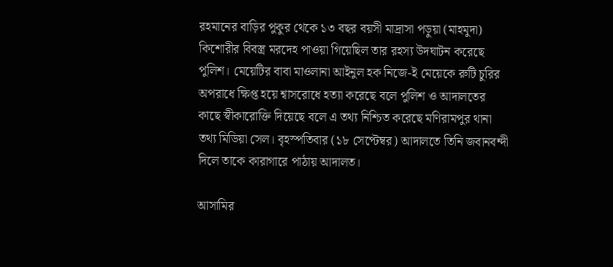রহমানের বাড়ির পুকুর থেকে ১৩ বছর বয়সী মাদ্রাসা পড়ুয়া (মাহমুদা) কিশোরীর বিবস্ত্র মরদেহ পাওয়া গিয়েছিল তার রহস্য উদঘাটন করেছে পুলিশ। মেয়েটির বাবা মাওলানা আইনুল হক নিজে-ই মেয়েকে রুটি চুরির অপরাধে ক্ষিপ্ত হয়ে শ্বাসরোধে হত্যা করেছে বলে পুলিশ ও আদালতের কাছে স্বীকারোক্তি দিয়েছে বলে এ তথ্য নিশ্চিত করেছে মণিরামপুর থানা তথ্য মিডিয়া সেল। বৃহস্পতিবার (১৮ সেপ্টেম্বর) আদালতে তিনি জবানবন্দী দিলে তাকে কারাগারে পাঠায় আদালত।

আসামির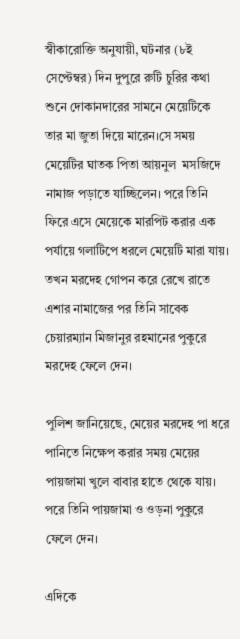স্বীকারোক্তি অনুযায়ী, ঘটনার (৮ই সেপ্টেম্বর) দিন দুপুরে রুটি চুরির কথা শুনে দোকানদারের সামনে মেয়েটিকে তার মা জুতা দিয়ে মারেন।সে সময় মেয়েটির ঘাতক পিতা আয়নুল  মসজিদে নামাজ পড়াতে যাচ্ছিলেন। পরে তিনি ফিরে এসে মেয়েকে মারপিট করার এক পর্যায়ে গলাটিপে ধরলে মেয়েটি মারা যায়। তখন মরদেহ গোপন করে রেখে রাতে এশার নামাজের পর তিনি সাবেক চেয়ারম্যান মিজানুর রহমানের পুকুরে মরদেহ ফেলে দেন।

পুলিশ জানিয়েছে, মেয়ের মরদেহ পা ধরে পানিতে নিক্ষেপ করার সময় মেয়ের পায়জামা খুলে বাবার হাতে থেকে যায়। পরে তিনি পায়জামা ও ওড়না পুকুরে ফেলে দেন।

এদিকে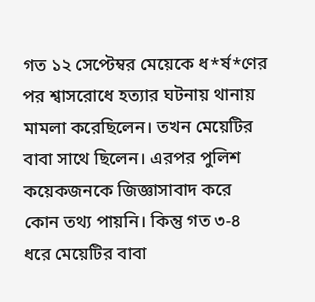গত ১২ সেপ্টেম্বর মেয়েকে ধ*র্ষ*ণের পর শ্বাসরোধে হত্যার ঘটনায় থানায় মামলা করেছিলেন। তখন মেয়েটির বাবা সাথে ছিলেন। এরপর পুলিশ কয়েকজনকে জিজ্ঞাসাবাদ করে কোন তথ্য পায়নি। কিন্তু গত ৩-৪ ধরে মেয়েটির বাবা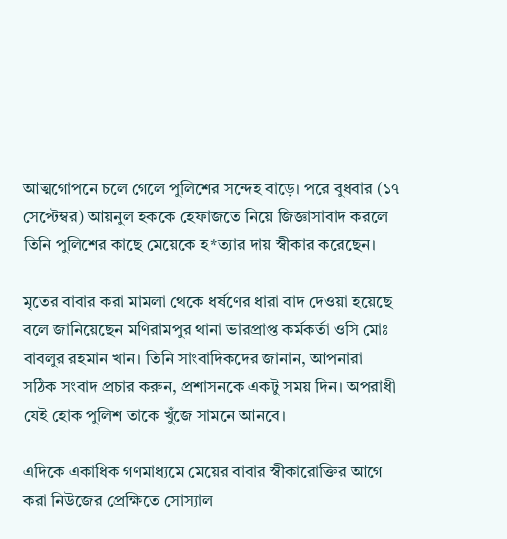আত্মগোপনে চলে গেলে পুলিশের সন্দেহ বাড়ে। পরে বুধবার (১৭ সেপ্টেম্বর) আয়নুল হককে হেফাজতে নিয়ে জিজ্ঞাসাবাদ করলে তিনি পুলিশের কাছে মেয়েকে হ*ত্যার দায় স্বীকার করেছেন।

মৃতের বাবার করা মামলা থেকে ধর্ষণের ধারা বাদ দেওয়া হয়েছে বলে জানিয়েছেন মণিরামপুর থানা ভারপ্রাপ্ত কর্মকর্তা ওসি মোঃ বাবলুর রহমান খান। তিনি সাংবাদিকদের জানান, আপনারা সঠিক সংবাদ প্রচার করুন, প্রশাসনকে একটু সময় দিন। অপরাধী যেই হোক পুলিশ তাকে খুঁজে সামনে আনবে।

এদিকে একাধিক গণমাধ্যমে মেয়ের বাবার স্বীকারোক্তির আগে করা নিউজের প্রেক্ষিতে সোস্যাল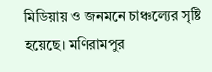মিডিয়ায় ও জনমনে চাঞ্চল্যের সৃষ্টি হয়েছে। মণিরামপুর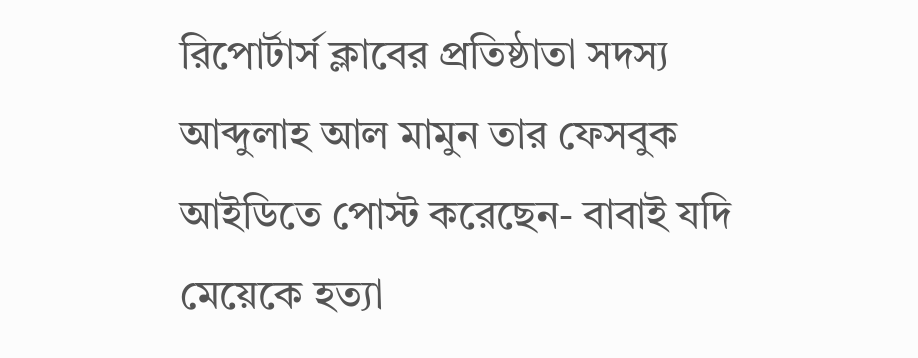রিপোর্টার্স ক্লাবের প্রতিষ্ঠাতা সদস্য আব্দুলাহ আল মামুন তার ফেসবুক আইডিতে পোস্ট করেছেন- বাবাই যদি মেয়েকে হত্যা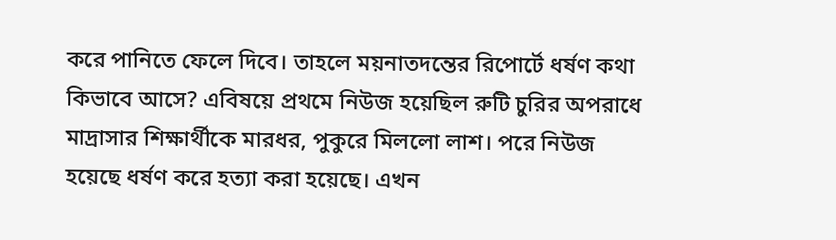করে পানিতে ফেলে দিবে। তাহলে ময়নাতদন্তের রিপোর্টে ধর্ষণ কথা কিভাবে আসে? এবিষয়ে প্রথমে নিউজ হয়েছিল রুটি চুরির অপরাধে মাদ্রাসার শিক্ষার্থীকে মারধর, পুকুরে মিললো লাশ। পরে নিউজ হয়েছে ধর্ষণ করে হত্যা করা হয়েছে। এখন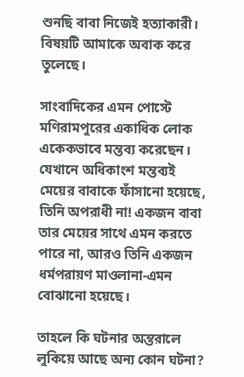শুনছি বাবা নিজেই হত্যাকারী। বিষয়টি আমাকে অবাক করে তুলেছে।

সাংবাদিকের এমন পোস্টে মণিরামপুরের একাধিক লোক একেকভাবে মন্তব্য করেছেন। যেখানে অধিকাংশ মন্তব্যই মেয়ের বাবাকে ফাঁসানো হয়েছে, তিনি অপরাধী না! একজন বাবা তার মেয়ের সাথে এমন করতে পারে না, আরও তিনি একজন ধর্মপরায়ণ মাওলানা-এমন বোঝানো হয়েছে।

তাহলে কি ঘটনার অন্তরালে লুকিয়ে আছে অন্য কোন ঘটনা?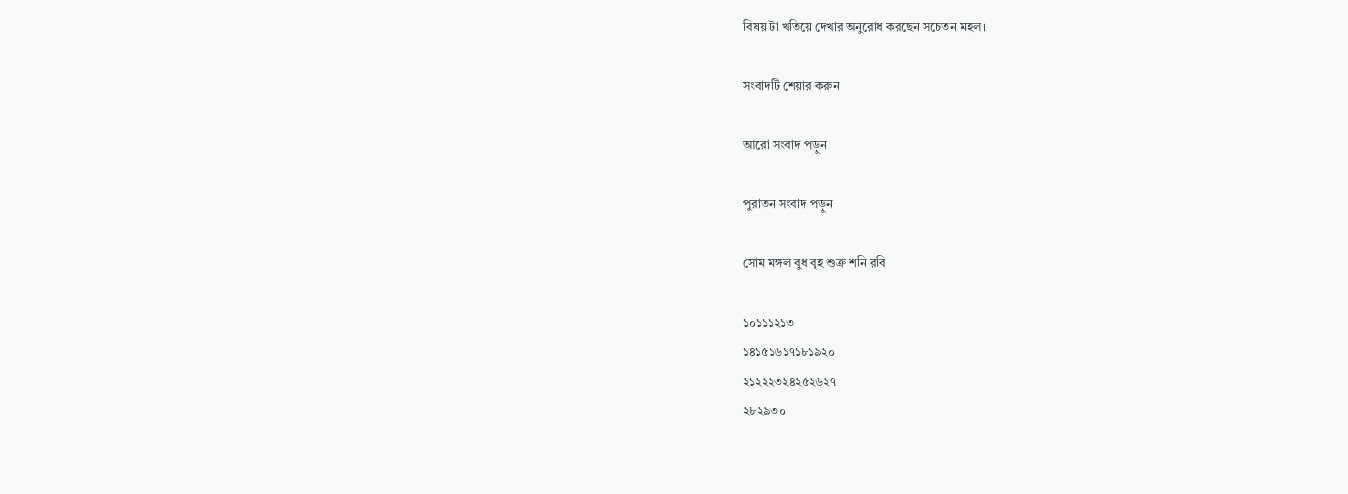বিষয় টা খতিয়ে দেখার অনুরোধ করছেন সচেতন মহল।

সংবাদটি শেয়ার করুন

আরো সংবাদ পড়ুন

পুরাতন সংবাদ পড়ুন

সোম মঙ্গল বুধ বৃহ শুক্র শনি রবি

১০১১১২১৩
১৪১৫১৬১৭১৮১৯২০
২১২২২৩২৪২৫২৬২৭
২৮২৯৩০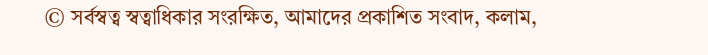© সর্বস্বত্ব স্বত্বাধিকার সংরক্ষিত, আমাদের প্রকাশিত সংবাদ, কলাম,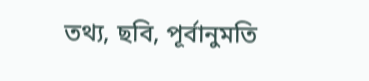তথ্য, ছবি, পূর্বানুমতি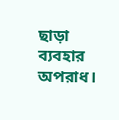ছাড়া ব্যবহার অপরাধ।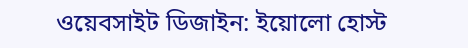ওয়েবসাইট ডিজাইন: ইয়োলো হোস্ট